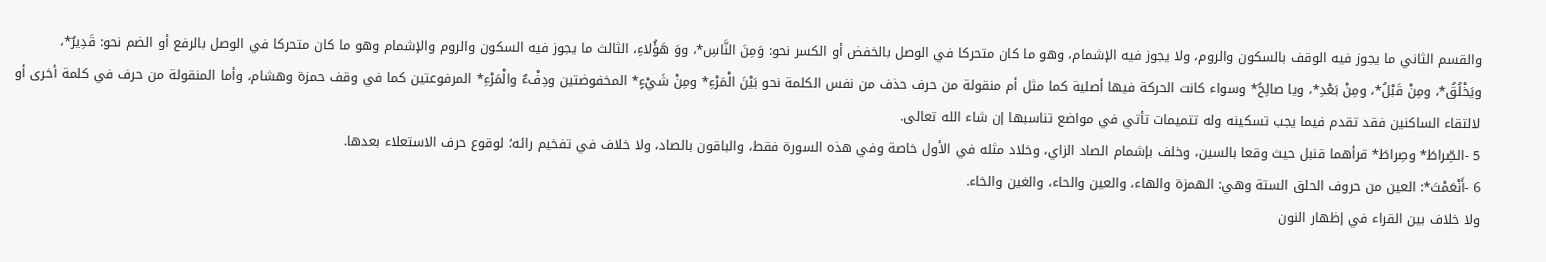والقسم الثاني ما يجوز فيه الوقف بالسكون والروم، ولا يجوز فيه الإشمام، وهو ما كان متحركا في الوصل بالخفض أو الكسر نحو: وَمِنَ النَّاسِ*، ووَ هَؤُلاءِ، الثالث ما يجوز فيه السكون والروم والإشمام وهو ما كان متحركا في الوصل بالرفع أو الضم نحو: قَدِيرٌ*، ويَخْلُقُ*، ومِنْ قَبْلُ*، ومِنْ بَعْدِ*، ويا صالِحُ* وسواء كانت الحركة فيها أصلية كما مثل أم منقولة من حرف حذف من نفس الكلمة نحو بَيْنَ الْمَرْءِ* ومِنْ شَيْءٍ* المخفوضتين ودِفْءٌ والْمَرْءِ* المرفوعتين كما في وقف حمزة وهشام، وأما المنقولة من حرف في كلمة أخرى أو لالتقاء الساكنين فقد تقدم فيما يجب تسكينه وله تتميمات تأتي في مواضع تناسبها إن شاء الله تعالى.
5 -الصِّراطَ* وصِراطَ* قرأهما قنبل حيث وقعا بالسين، وخلف بإشمام الصاد الزاي، وخلاد مثله في الأول خاصة وفي هذه السورة فقط، والباقون بالصاد، ولا خلاف في تفخيم رائه؛ لوقوع حرف الاستعلاء بعدها.
6 -أَنْعَمْتَ*: العين من حروف الحلق الستة وهي: الهمزة والهاء، والعين والحاء، والغين والخاء.
ولا خلاف بين القراء في إظهار النون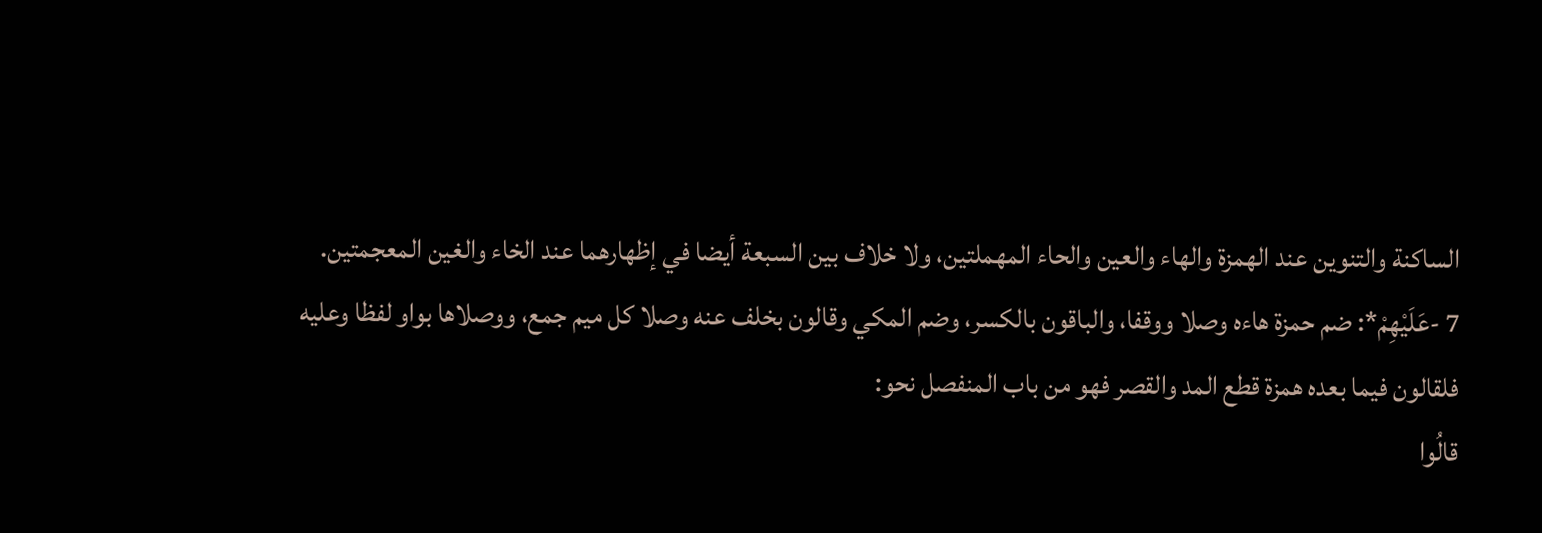الساكنة والتنوين عند الهمزة والهاء والعين والحاء المهملتين، ولا خلاف بين السبعة أيضا في إظهارهما عند الخاء والغين المعجمتين.
7 -عَلَيْهِمْ*: ضم حمزة هاءه وصلا ووقفا، والباقون بالكسر، وضم المكي وقالون بخلف عنه وصلا كل ميم جمع، ووصلاها بواو لفظا وعليه فلقالون فيما بعده همزة قطع المد والقصر فهو من باب المنفصل نحو:
قالُوا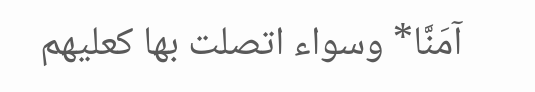آمَنَّا* وسواء اتصلت بها كعليهم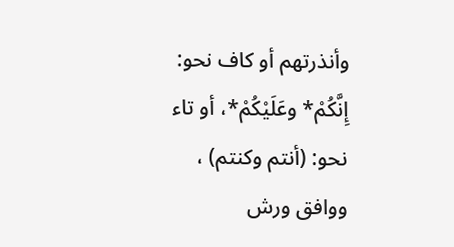وأنذرتهم أو كاف نحو: إِنَّكُمْ* وعَلَيْكُمْ*، أو تاء نحو: (أنتم وكنتم) ، ووافق ورش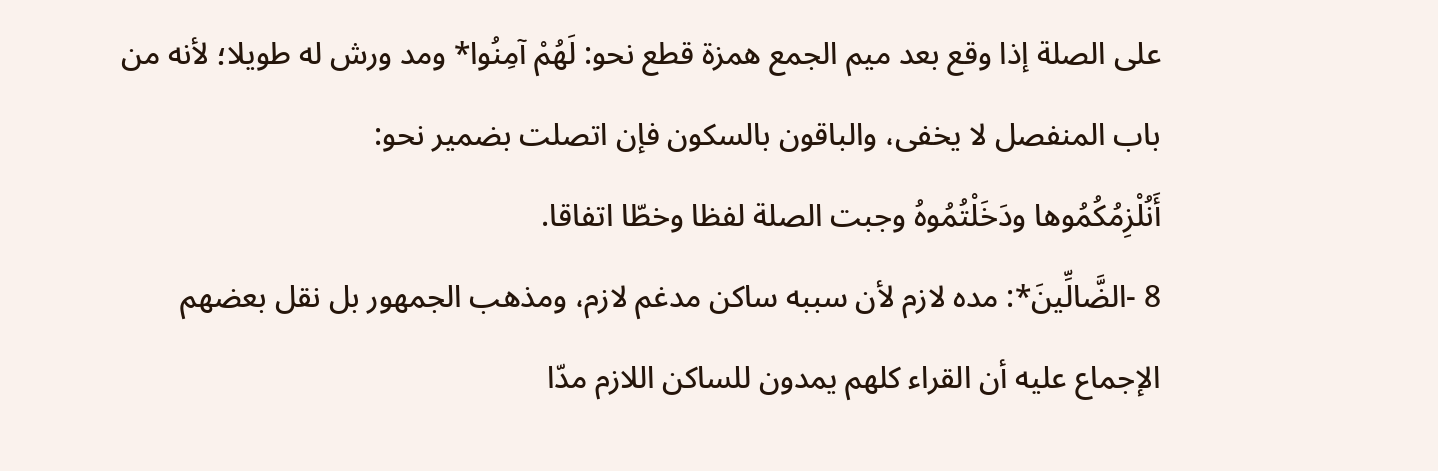على الصلة إذا وقع بعد ميم الجمع همزة قطع نحو: لَهُمْ آمِنُوا* ومد ورش له طويلا؛ لأنه من باب المنفصل لا يخفى، والباقون بالسكون فإن اتصلت بضمير نحو:
أَنُلْزِمُكُمُوها ودَخَلْتُمُوهُ وجبت الصلة لفظا وخطّا اتفاقا.
8 -الضَّالِّينَ*: مده لازم لأن سببه ساكن مدغم لازم، ومذهب الجمهور بل نقل بعضهم الإجماع عليه أن القراء كلهم يمدون للساكن اللازم مدّا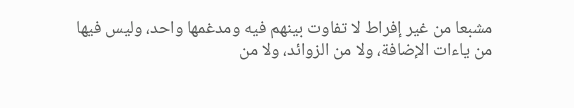مشبعا من غير إفراط لا تفاوت بينهم فيه ومدغمها واحد، وليس فيها من ياءات الإضافة، ولا من الزوائد، ولا من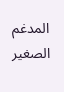المدغم الصغير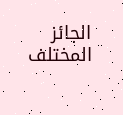الجائز المختلف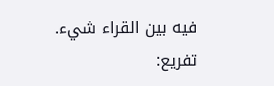فيه بين القراء شيء.
تفريع: